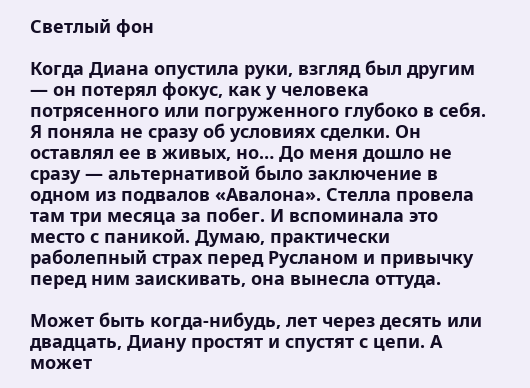Светлый фон

Когда Диана опустила руки, взгляд был другим — он потерял фокус, как у человека потрясенного или погруженного глубоко в себя. Я поняла не сразу об условиях сделки. Он оставлял ее в живых, но… До меня дошло не сразу — альтернативой было заключение в одном из подвалов «Авалона». Стелла провела там три месяца за побег. И вспоминала это место с паникой. Думаю, практически раболепный страх перед Русланом и привычку перед ним заискивать, она вынесла оттуда.

Может быть когда-нибудь, лет через десять или двадцать, Диану простят и спустят с цепи. А может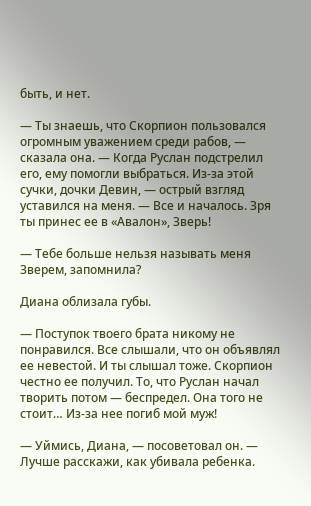быть, и нет.

— Ты знаешь, что Скорпион пользовался огромным уважением среди рабов, — сказала она. — Когда Руслан подстрелил его, ему помогли выбраться. Из-за этой сучки, дочки Девин, — острый взгляд уставился на меня. — Все и началось. Зря ты принес ее в «Авалон», Зверь!

— Тебе больше нельзя называть меня Зверем, запомнила?

Диана облизала губы.

— Поступок твоего брата никому не понравился. Все слышали, что он объявлял ее невестой. И ты слышал тоже. Скорпион честно ее получил. То, что Руслан начал творить потом — беспредел. Она того не стоит… Из-за нее погиб мой муж!

— Уймись, Диана, — посоветовал он. — Лучше расскажи, как убивала ребенка.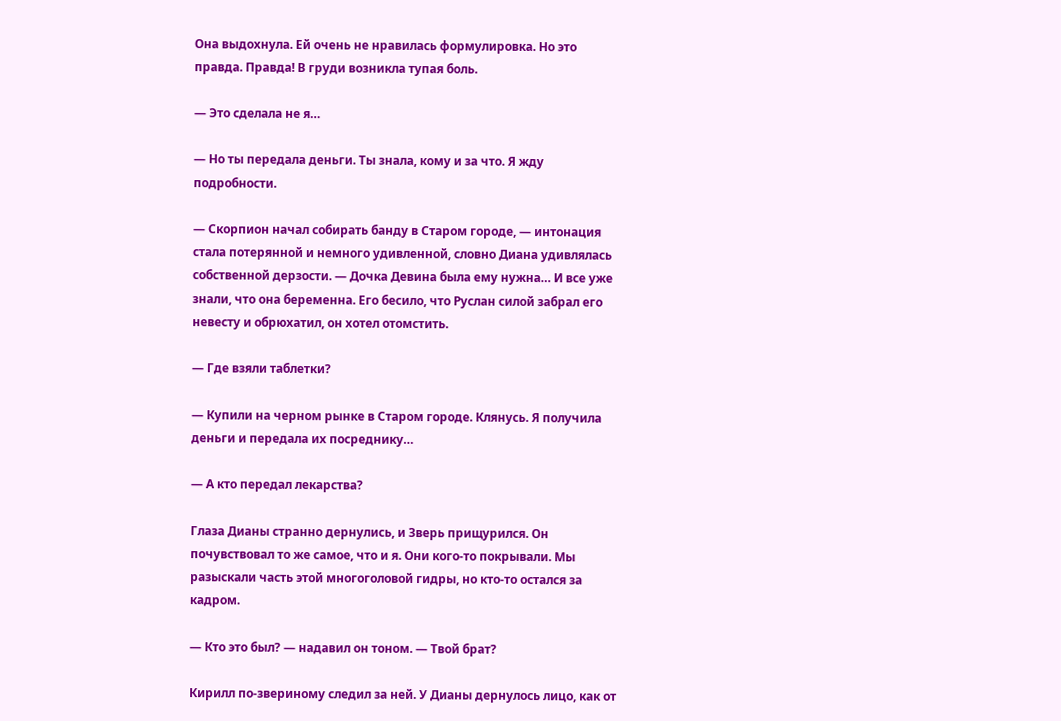Она выдохнула. Ей очень не нравилась формулировка. Но это правда. Правда! В груди возникла тупая боль.

— Это сделала не я…

— Но ты передала деньги. Ты знала, кому и за что. Я жду подробности.

— Скорпион начал собирать банду в Старом городе, — интонация стала потерянной и немного удивленной, словно Диана удивлялась собственной дерзости. — Дочка Девина была ему нужна… И все уже знали, что она беременна. Его бесило, что Руслан силой забрал его невесту и обрюхатил, он хотел отомстить.

— Где взяли таблетки?

— Купили на черном рынке в Старом городе. Клянусь. Я получила деньги и передала их посреднику…

— А кто передал лекарства?

Глаза Дианы странно дернулись, и Зверь прищурился. Он почувствовал то же самое, что и я. Они кого-то покрывали. Мы разыскали часть этой многоголовой гидры, но кто-то остался за кадром.

— Кто это был? — надавил он тоном. — Твой брат?

Кирилл по-звериному следил за ней. У Дианы дернулось лицо, как от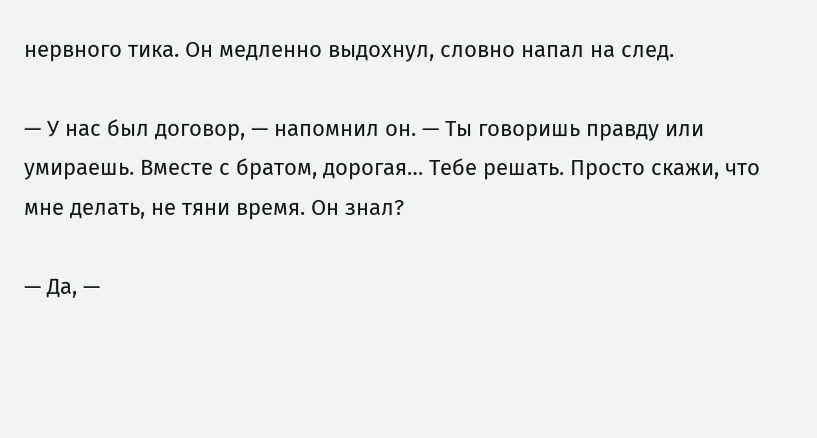нервного тика. Он медленно выдохнул, словно напал на след.

— У нас был договор, — напомнил он. — Ты говоришь правду или умираешь. Вместе с братом, дорогая… Тебе решать. Просто скажи, что мне делать, не тяни время. Он знал?

— Да, —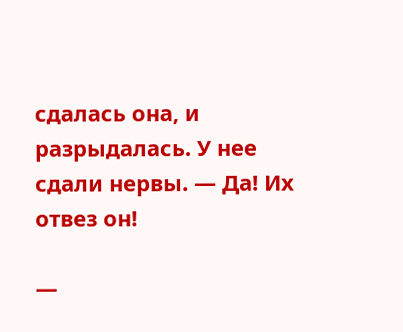сдалась она, и разрыдалась. У нее сдали нервы. — Да! Их отвез он!

—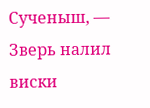Сученыш, — Зверь налил виски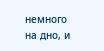немного на дно, и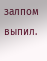залпом выпил.